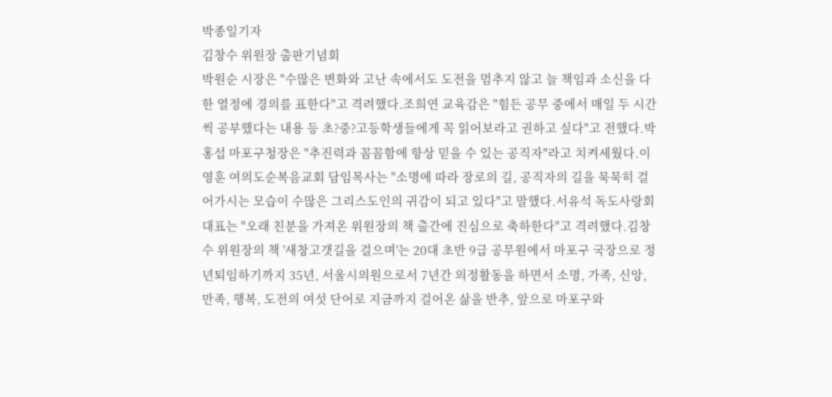박종일기자
김창수 위원장 출판기념회
박원순 시장은 "수많은 변화와 고난 속에서도 도전을 멈추지 않고 늘 책임과 소신을 다한 열정에 경의를 표한다"고 격려했다.조희연 교육감은 "힘든 공무 중에서 매일 두 시간씩 공부했다는 내용 등 초?중?고등학생들에게 꼭 읽어보라고 권하고 싶다"고 전했다.박홍섭 마포구청장은 "추진력과 꼼꼼함에 항상 믿을 수 있는 공직자"라고 치켜세웠다.이영훈 여의도순복음교회 담임목사는 "소명에 따라 장로의 길, 공직자의 길을 묵묵히 걸어가시는 모습이 수많은 그리스도인의 귀감이 되고 있다"고 말했다.서유석 독도사랑회 대표는 "오래 친분을 가져온 위원장의 책 출간에 진심으로 축하한다"고 격려했다.김창수 위원장의 책 '새창고갯길을 걸으며'는 20대 초반 9급 공무원에서 마포구 국장으로 정년퇴임하기까지 35년, 서울시의원으로서 7년간 의정활동을 하면서 소명, 가족, 신앙, 만족, 행복, 도전의 여섯 단어로 지금까지 걸어온 삶을 반추, 앞으로 마포구와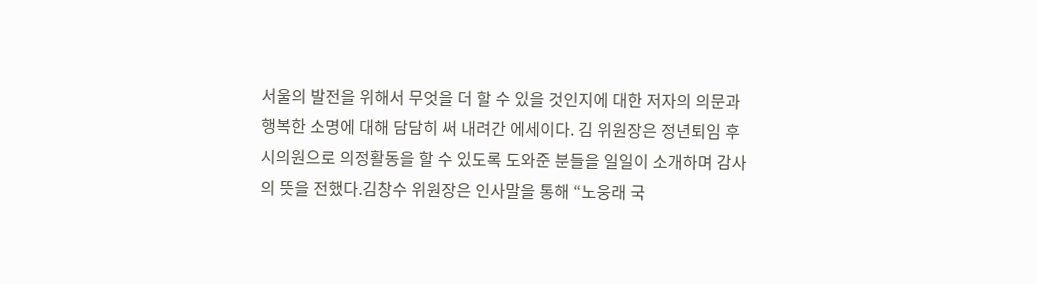서울의 발전을 위해서 무엇을 더 할 수 있을 것인지에 대한 저자의 의문과 행복한 소명에 대해 담담히 써 내려간 에세이다. 김 위원장은 정년퇴임 후 시의원으로 의정활동을 할 수 있도록 도와준 분들을 일일이 소개하며 감사의 뜻을 전했다.김창수 위원장은 인사말을 통해 “노웅래 국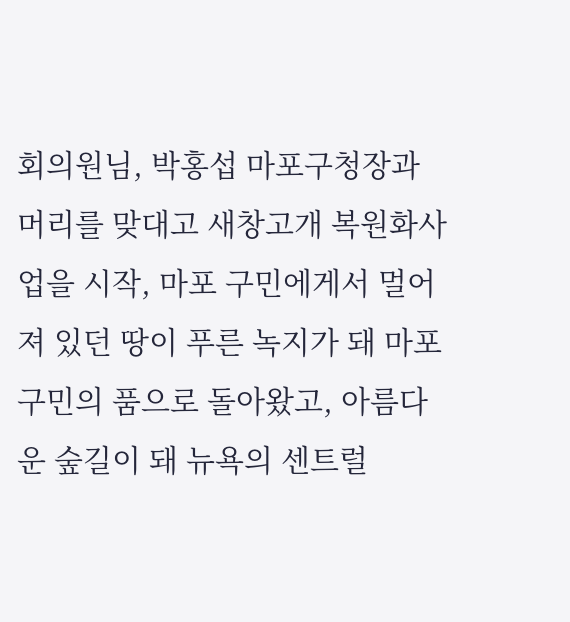회의원님, 박홍섭 마포구청장과 머리를 맞대고 새창고개 복원화사업을 시작, 마포 구민에게서 멀어져 있던 땅이 푸른 녹지가 돼 마포 구민의 품으로 돌아왔고, 아름다운 숲길이 돼 뉴욕의 센트럴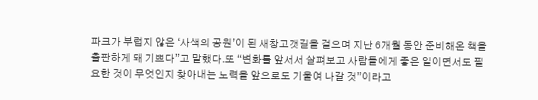파크가 부럽지 않은 ‘사색의 공원’이 된 새창고갯길을 걸으며 지난 6개월 동안 준비해온 책을 출판하게 돼 기쁘다”고 말했다.또 “변화를 앞서서 살펴보고 사람들에게 좋은 일이면서도 필요한 것이 무엇인지 찾아내는 노력을 앞으로도 기울여 나갈 것”이라고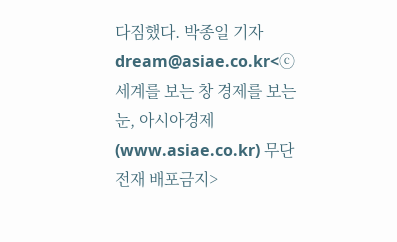다짐했다. 박종일 기자 dream@asiae.co.kr<ⓒ세계를 보는 창 경제를 보는 눈, 아시아경제(www.asiae.co.kr) 무단전재 배포금지>